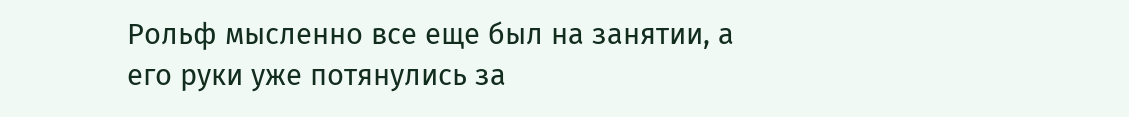Рольф мысленно все еще был на занятии, а его руки уже потянулись за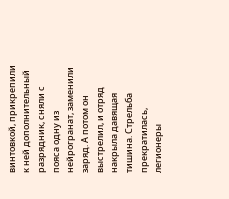винтовкой, прикрепили к ней дополнительный разрядник, сняли с пояса одну из нейрогранат, заменили заряд. А потом он выстрелил, и отряд накрыла давящая тишина. Стрельба прекратилась, легионеры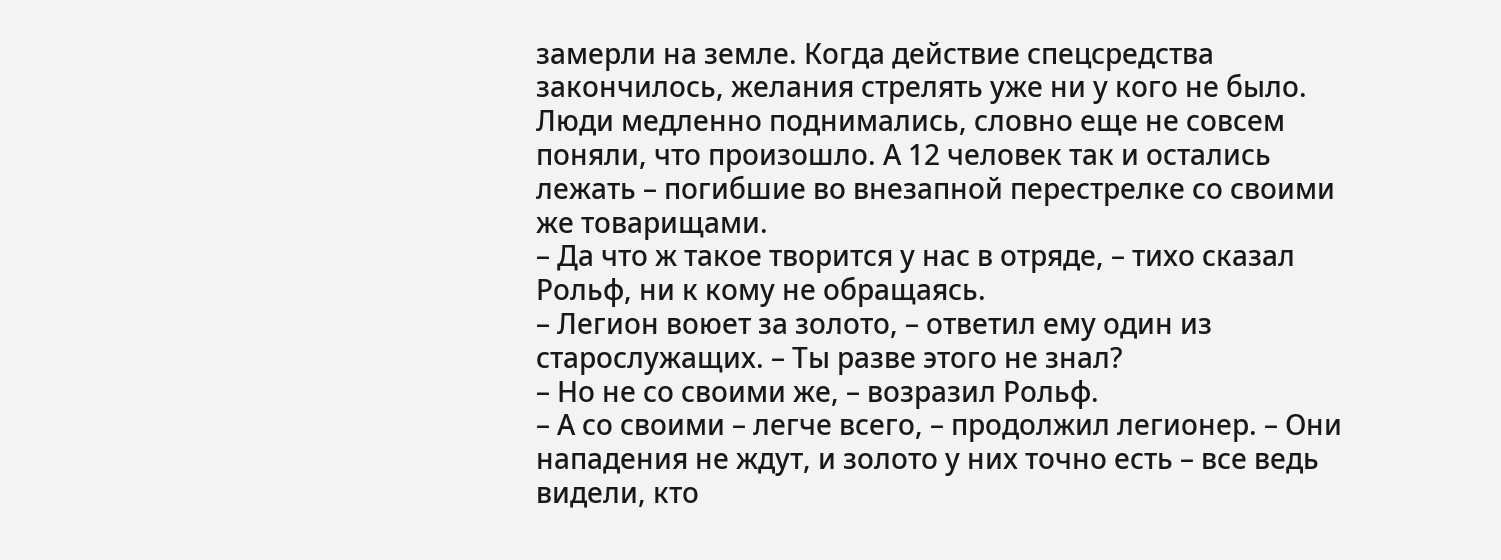замерли на земле. Когда действие спецсредства закончилось, желания стрелять уже ни у кого не было. Люди медленно поднимались, словно еще не совсем поняли, что произошло. А 12 человек так и остались лежать – погибшие во внезапной перестрелке со своими же товарищами.
– Да что ж такое творится у нас в отряде, – тихо сказал Рольф, ни к кому не обращаясь.
– Легион воюет за золото, – ответил ему один из старослужащих. – Ты разве этого не знал?
– Но не со своими же, – возразил Рольф.
– А со своими – легче всего, – продолжил легионер. – Они нападения не ждут, и золото у них точно есть – все ведь видели, кто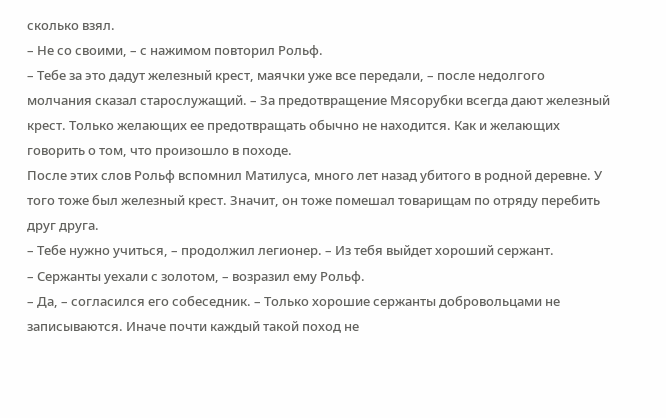сколько взял.
– Не со своими, – с нажимом повторил Рольф.
– Тебе за это дадут железный крест, маячки уже все передали, – после недолгого молчания сказал старослужащий. – За предотвращение Мясорубки всегда дают железный крест. Только желающих ее предотвращать обычно не находится. Как и желающих говорить о том, что произошло в походе.
После этих слов Рольф вспомнил Матилуса, много лет назад убитого в родной деревне. У того тоже был железный крест. Значит, он тоже помешал товарищам по отряду перебить друг друга.
– Тебе нужно учиться, – продолжил легионер. – Из тебя выйдет хороший сержант.
– Сержанты уехали с золотом, – возразил ему Рольф.
– Да, – согласился его собеседник. – Только хорошие сержанты добровольцами не записываются. Иначе почти каждый такой поход не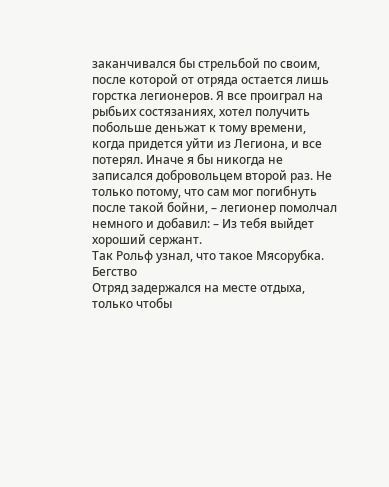заканчивался бы стрельбой по своим, после которой от отряда остается лишь горстка легионеров. Я все проиграл на рыбьих состязаниях, хотел получить побольше деньжат к тому времени, когда придется уйти из Легиона, и все потерял. Иначе я бы никогда не записался добровольцем второй раз. Не только потому, что сам мог погибнуть после такой бойни, – легионер помолчал немного и добавил: – Из тебя выйдет хороший сержант.
Так Рольф узнал, что такое Мясорубка.
Бегство
Отряд задержался на месте отдыха, только чтобы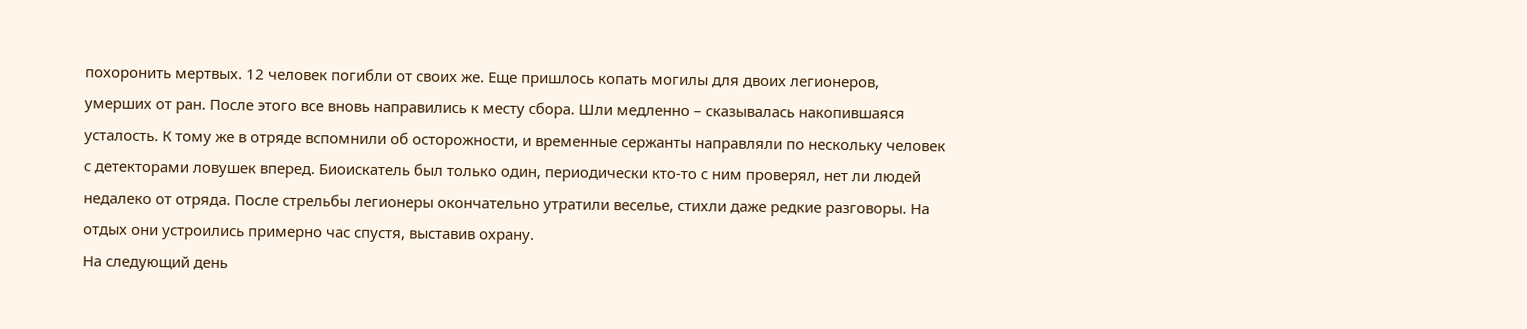похоронить мертвых. 12 человек погибли от своих же. Еще пришлось копать могилы для двоих легионеров, умерших от ран. После этого все вновь направились к месту сбора. Шли медленно – сказывалась накопившаяся усталость. К тому же в отряде вспомнили об осторожности, и временные сержанты направляли по нескольку человек с детекторами ловушек вперед. Биоискатель был только один, периодически кто-то с ним проверял, нет ли людей недалеко от отряда. После стрельбы легионеры окончательно утратили веселье, стихли даже редкие разговоры. На отдых они устроились примерно час спустя, выставив охрану.
На следующий день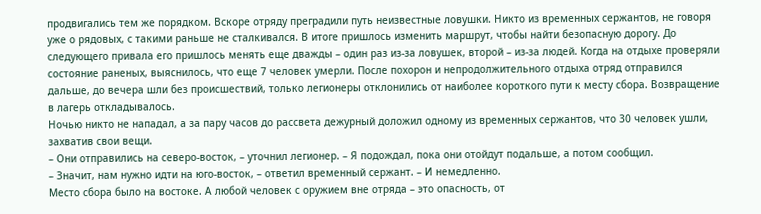продвигались тем же порядком. Вскоре отряду преградили путь неизвестные ловушки. Никто из временных сержантов, не говоря уже о рядовых, с такими раньше не сталкивался. В итоге пришлось изменить маршрут, чтобы найти безопасную дорогу. До следующего привала его пришлось менять еще дважды – один раз из-за ловушек, второй – из-за людей. Когда на отдыхе проверяли состояние раненых, выяснилось, что еще 7 человек умерли. После похорон и непродолжительного отдыха отряд отправился дальше, до вечера шли без происшествий, только легионеры отклонились от наиболее короткого пути к месту сбора. Возвращение в лагерь откладывалось.
Ночью никто не нападал, а за пару часов до рассвета дежурный доложил одному из временных сержантов, что 30 человек ушли, захватив свои вещи.
– Они отправились на северо-восток, – уточнил легионер. – Я подождал, пока они отойдут подальше, а потом сообщил.
– Значит, нам нужно идти на юго-восток, – ответил временный сержант. – И немедленно.
Место сбора было на востоке. А любой человек с оружием вне отряда – это опасность, от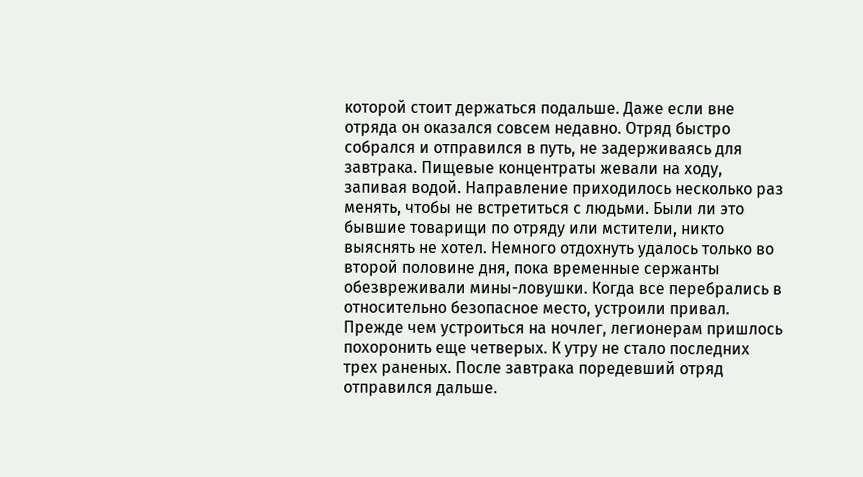которой стоит держаться подальше. Даже если вне отряда он оказался совсем недавно. Отряд быстро собрался и отправился в путь, не задерживаясь для завтрака. Пищевые концентраты жевали на ходу, запивая водой. Направление приходилось несколько раз менять, чтобы не встретиться с людьми. Были ли это бывшие товарищи по отряду или мстители, никто выяснять не хотел. Немного отдохнуть удалось только во второй половине дня, пока временные сержанты обезвреживали мины-ловушки. Когда все перебрались в относительно безопасное место, устроили привал. Прежде чем устроиться на ночлег, легионерам пришлось похоронить еще четверых. К утру не стало последних трех раненых. После завтрака поредевший отряд отправился дальше.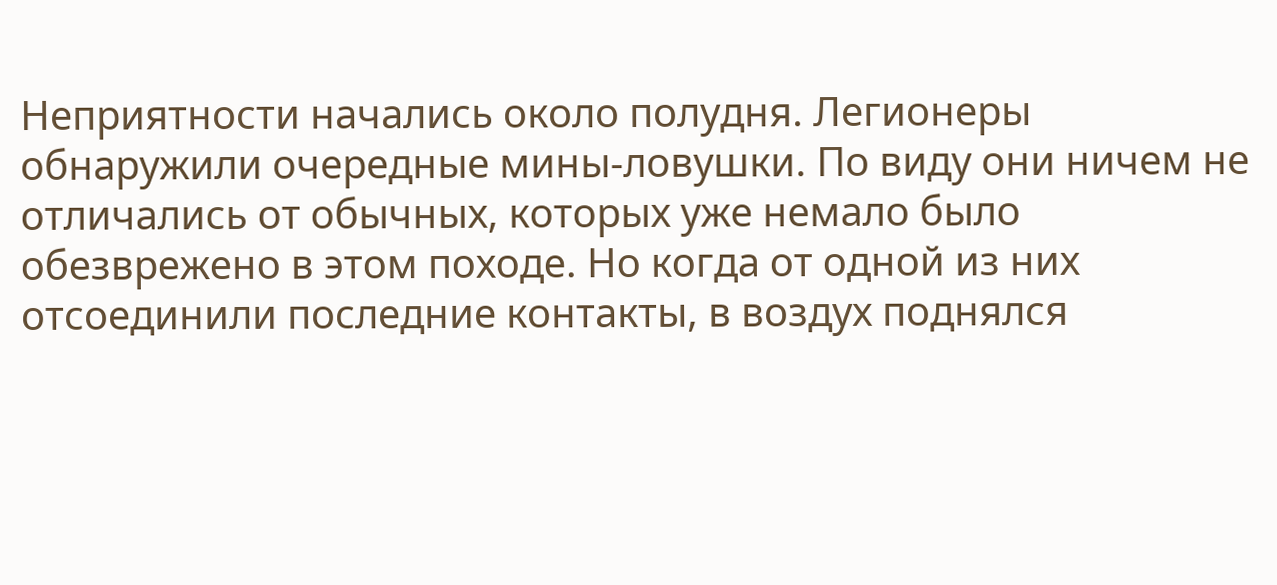Неприятности начались около полудня. Легионеры обнаружили очередные мины-ловушки. По виду они ничем не отличались от обычных, которых уже немало было обезврежено в этом походе. Но когда от одной из них отсоединили последние контакты, в воздух поднялся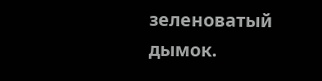зеленоватый дымок.